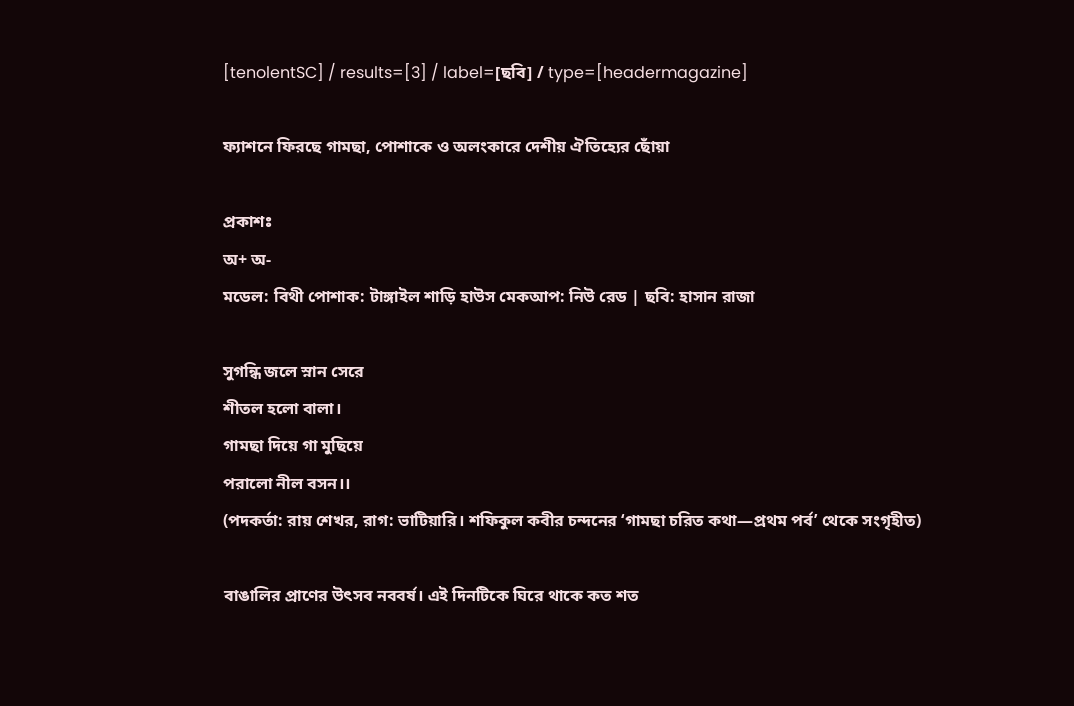[tenolentSC] / results=[3] / label=[ছবি] / type=[headermagazine]

ফ্যাশনে ফিরছে গামছা, পোশাকে ও অলংকারে দেশীয় ঐতিহ্যের ছোঁয়া

প্রকাশঃ
অ+ অ-
মডেল: বিথী পোশাক: টাঙ্গাইল শাড়ি হাউস মেকআপ: নিউ রেড | ছবি: হাসান রাজা

সুগন্ধি জলে স্নান সেরে
শীতল হলো বালা।
গামছা দিয়ে গা মুছিয়ে
পরালো নীল বসন।।
(পদকর্তা: রায় শেখর, রাগ: ভাটিয়ারি। শফিকুল কবীর চন্দনের ‘গামছা চরিত কথা—প্রথম পর্ব’ থেকে সংগৃহীত)

বাঙালির প্রাণের উৎসব নববর্ষ। এই দিনটিকে ঘিরে থাকে কত শত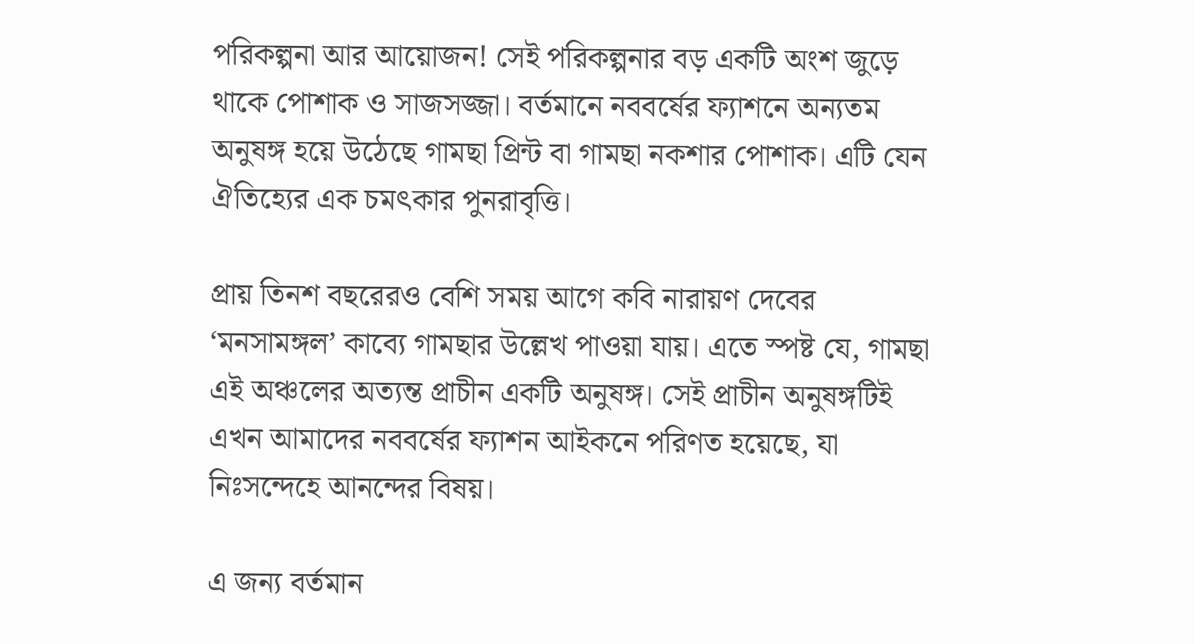পরিকল্পনা আর আয়োজন! সেই পরিকল্পনার বড় একটি অংশ জুড়ে থাকে পোশাক ও সাজসজ্জা। বর্তমানে নববর্ষের ফ্যাশনে অন্যতম অনুষঙ্গ হয়ে উঠেছে গামছা প্রিন্ট বা গামছা নকশার পোশাক। এটি যেন ঐতিহ্যের এক চমৎকার পুনরাবৃত্তি।

প্রায় তিনশ বছরেরও বেশি সময় আগে কবি নারায়ণ দেবের ‘মনসামঙ্গল’ কাব্যে গামছার উল্লেখ পাওয়া যায়। এতে স্পষ্ট যে, গামছা এই অঞ্চলের অত্যন্ত প্রাচীন একটি অনুষঙ্গ। সেই প্রাচীন অনুষঙ্গটিই এখন আমাদের নববর্ষের ফ্যাশন আইকনে পরিণত হয়েছে, যা নিঃসন্দেহে আনন্দের বিষয়।

এ জন্য বর্তমান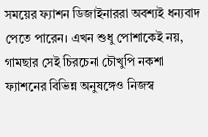সময়ের ফ্যাশন ডিজাইনাররা অবশ্যই ধন্যবাদ পেতে পারেন। এখন শুধু পোশাকেই নয়, গামছার সেই চিরচেনা চৌখুপি নকশা ফ্যাশনের বিভিন্ন অনুষঙ্গেও নিজস্ব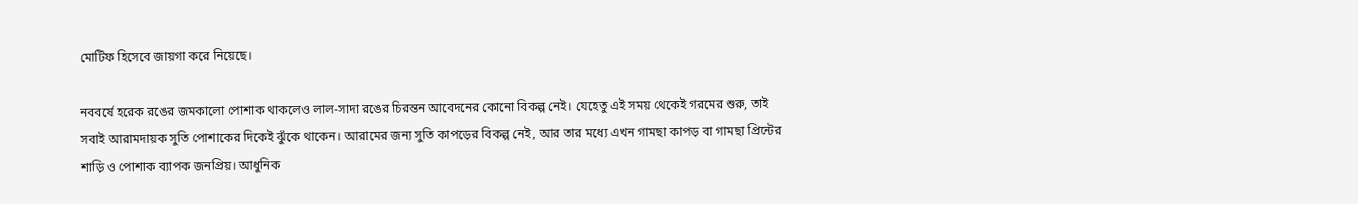মোটিফ হিসেবে জায়গা করে নিয়েছে।

নববর্ষে হরেক রঙের জমকালো পোশাক থাকলেও লাল-সাদা রঙের চিরন্তন আবেদনের কোনো বিকল্প নেই। যেহেতু এই সময় থেকেই গরমের শুরু, তাই সবাই আরামদায়ক সুতি পোশাকের দিকেই ঝুঁকে থাকেন। আরামের জন্য সুতি কাপড়ের বিকল্প নেই, আর তার মধ্যে এখন গামছা কাপড় বা গামছা প্রিন্টের শাড়ি ও পোশাক ব্যাপক জনপ্রিয়। আধুনিক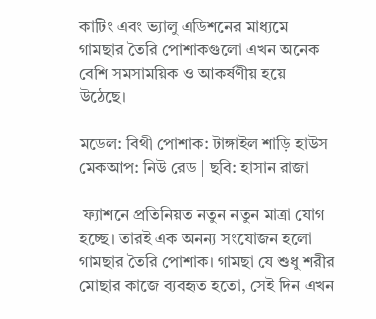কাটিং এবং ভ্যালু এডিশনের মাধ্যমে গামছার তৈরি পোশাকগুলো এখন অনেক বেশি সমসাময়িক ও আকর্ষণীয় হয়ে উঠেছে।

মডেল: বিথী পোশাক: টাঙ্গাইল শাড়ি হাউস মেকআপ: নিউ রেড | ছবি: হাসান রাজা

 ফ্যাশনে প্রতিনিয়ত নতুন নতুন মাত্রা যোগ হচ্ছে। তারই এক অনন্য সংযোজন হলো গামছার তৈরি পোশাক। গামছা যে শুধু শরীর মোছার কাজে ব্যবহৃত হতো, সেই দিন এখন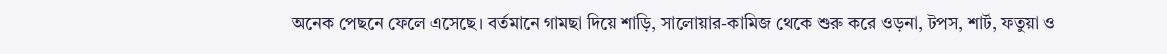অনেক পেছনে ফেলে এসেছে। বর্তমানে গামছা দিয়ে শাড়ি, সালোয়ার-কামিজ থেকে শুরু করে ওড়না, টপস, শার্ট, ফতুয়া ও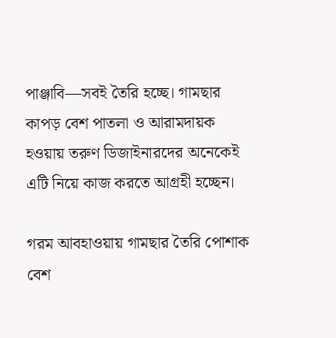পাঞ্জাবি—সবই তৈরি হচ্ছে। গামছার কাপড় বেশ পাতলা ও আরামদায়ক হওয়ায় তরুণ ডিজাইনারদের অনেকেই এটি নিয়ে কাজ করতে আগ্রহী হচ্ছেন।

গরম আবহাওয়ায় গামছার তৈরি পোশাক বেশ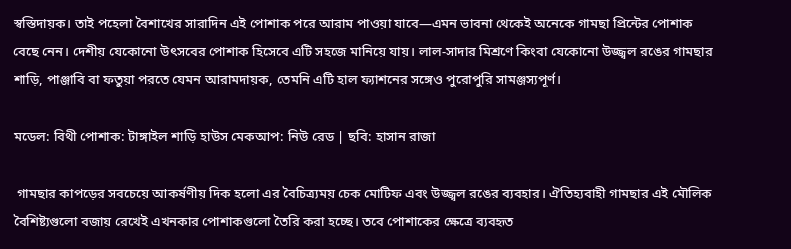স্বস্তিদায়ক। তাই পহেলা বৈশাখের সারাদিন এই পোশাক পরে আরাম পাওয়া যাবে—এমন ভাবনা থেকেই অনেকে গামছা প্রিন্টের পোশাক বেছে নেন। দেশীয় যেকোনো উৎসবের পোশাক হিসেবে এটি সহজে মানিয়ে যায়। লাল-সাদার মিশ্রণে কিংবা যেকোনো উজ্জ্বল রঙের গামছার শাড়ি, পাঞ্জাবি বা ফতুয়া পরতে যেমন আরামদায়ক, তেমনি এটি হাল ফ্যাশনের সঙ্গেও পুরোপুরি সামঞ্জস্যপূর্ণ।

মডেল: বিথী পোশাক: টাঙ্গাইল শাড়ি হাউস মেকআপ: নিউ রেড | ছবি: হাসান রাজা

 গামছার কাপড়ের সবচেয়ে আকর্ষণীয় দিক হলো এর বৈচিত্র্যময় চেক মোটিফ এবং উজ্জ্বল রঙের ব্যবহার। ঐতিহ্যবাহী গামছার এই মৌলিক বৈশিষ্ট্যগুলো বজায় রেখেই এখনকার পোশাকগুলো তৈরি করা হচ্ছে। তবে পোশাকের ক্ষেত্রে ব্যবহৃত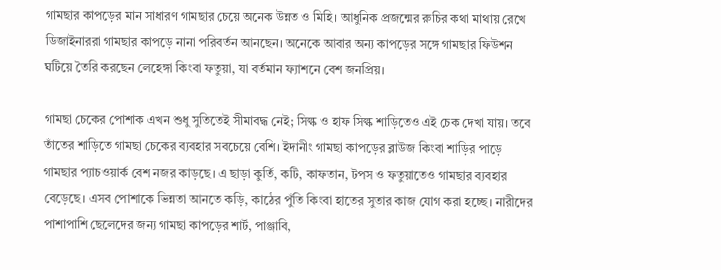গামছার কাপড়ের মান সাধারণ গামছার চেয়ে অনেক উন্নত ও মিহি। আধুনিক প্রজন্মের রুচির কথা মাথায় রেখে ডিজাইনাররা গামছার কাপড়ে নানা পরিবর্তন আনছেন। অনেকে আবার অন্য কাপড়ের সঙ্গে গামছার ফিউশন ঘটিয়ে তৈরি করছেন লেহেঙ্গা কিংবা ফতুয়া, যা বর্তমান ফ্যাশনে বেশ জনপ্রিয়।

গামছা চেকের পোশাক এখন শুধু সুতিতেই সীমাবদ্ধ নেই; সিল্ক ও হাফ সিল্ক শাড়িতেও এই চেক দেখা যায়। তবে তাঁতের শাড়িতে গামছা চেকের ব্যবহার সবচেয়ে বেশি। ইদানীং গামছা কাপড়ের ব্লাউজ কিংবা শাড়ির পাড়ে গামছার প্যাচওয়ার্ক বেশ নজর কাড়ছে। এ ছাড়া কুর্তি, কটি, কাফতান, টপস ও ফতুয়াতেও গামছার ব্যবহার বেড়েছে। এসব পোশাকে ভিন্নতা আনতে কড়ি, কাঠের পুঁতি কিংবা হাতের সুতার কাজ যোগ করা হচ্ছে। নারীদের পাশাপাশি ছেলেদের জন্য গামছা কাপড়ের শার্ট, পাঞ্জাবি,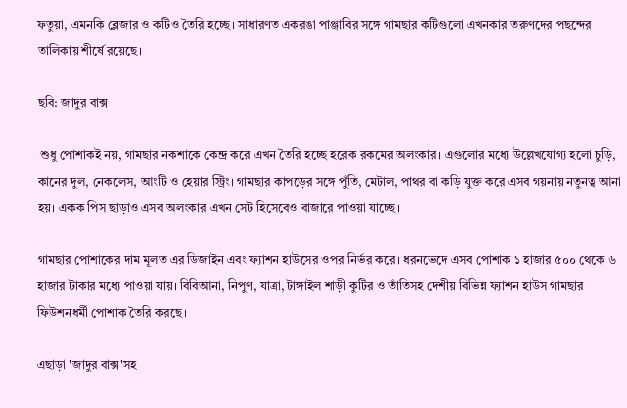ফতুয়া, এমনকি ব্লেজার ও কটিও তৈরি হচ্ছে। সাধারণত একরঙা পাঞ্জাবির সঙ্গে গামছার কটিগুলো এখনকার তরুণদের পছন্দের তালিকায় শীর্ষে রয়েছে।

ছবি: জাদুর বাক্স

 শুধু পোশাকই নয়, গামছার নকশাকে কেন্দ্র করে এখন তৈরি হচ্ছে হরেক রকমের অলংকার। এগুলোর মধ্যে উল্লেখযোগ্য হলো চুড়ি, কানের দুল, নেকলেস, আংটি ও হেয়ার স্ট্রিং। গামছার কাপড়ের সঙ্গে পুঁতি, মেটাল, পাথর বা কড়ি যুক্ত করে এসব গয়নায় নতুনত্ব আনা হয়। একক পিস ছাড়াও এসব অলংকার এখন সেট হিসেবেও বাজারে পাওয়া যাচ্ছে।

গামছার পোশাকের দাম মূলত এর ডিজাইন এবং ফ্যাশন হাউসের ওপর নির্ভর করে। ধরনভেদে এসব পোশাক ১ হাজার ৫০০ থেকে ৬ হাজার টাকার মধ্যে পাওয়া যায়। বিবিআনা, নিপুণ, যাত্রা, টাঙ্গাইল শাড়ী কুটির ও তাঁতিসহ দেশীয় বিভিন্ন ফ্যাশন হাউস গামছার ফিউশনধর্মী পোশাক তৈরি করছে।

এছাড়া 'জাদুর বাক্স'সহ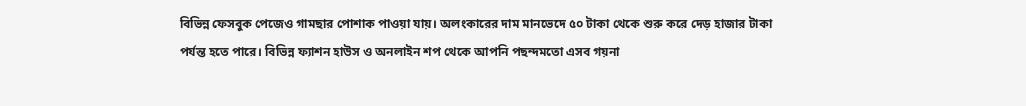বিভিন্ন ফেসবুক পেজেও গামছার পোশাক পাওয়া যায়। অলংকারের দাম মানভেদে ৫০ টাকা থেকে শুরু করে দেড় হাজার টাকা পর্যন্ত হতে পারে। বিভিন্ন ফ্যাশন হাউস ও অনলাইন শপ থেকে আপনি পছন্দমতো এসব গয়না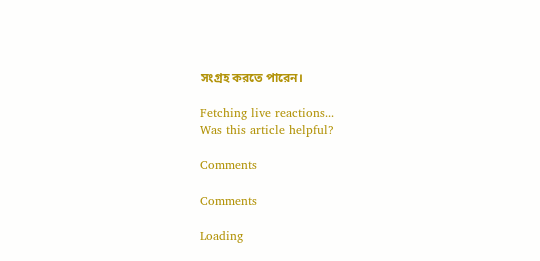সংগ্রহ করতে পারেন।

Fetching live reactions...
Was this article helpful?

Comments

Comments

Loading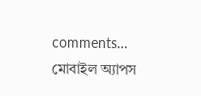comments…
মোবাইল অ্যাপস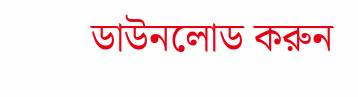ডাউনলোড করুন